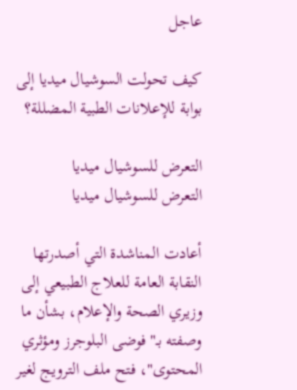عاجل

كيف تحولت السوشيال ميديا إلى بوابة للإعلانات الطبية المضللة؟

التعرض للسوشيال ميديا
التعرض للسوشيال ميديا

أعادت المناشدة التي أصدرتها النقابة العامة للعلاج الطبيعي إلى وزيري الصحة والإعلام، بشأن ما وصفته بـ"فوضى البلوجرز ومؤثري المحتوى"، فتح ملف الترويج لغير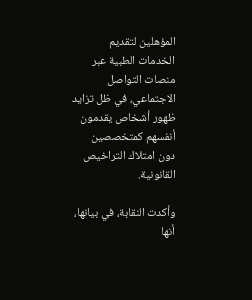المؤهلين لتقديم الخدمات الطبية عبر منصات التواصل الاجتماعي، في ظل تزايد ظهور أشخاص يقدمون أنفسهم كمتخصصين دون امتلاك التراخيص القانونية.

وأكدت النقابة، في بيانها، أنها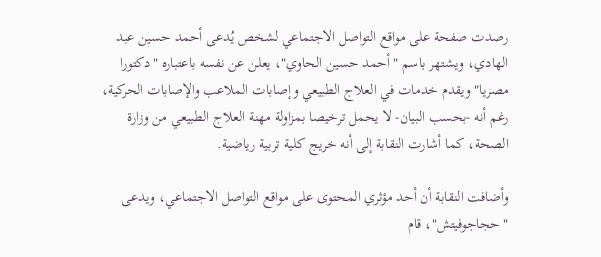رصدت صفحة على مواقع التواصل الاجتماعي لشخص يُدعى أحمد حسين عبد الهادي، ويشتهر باسم "أحمد حسين الحاوي"، يعلن عن نفسه باعتباره "دكتورا مصريا" ويقدم خدمات في العلاج الطبيعي وإصابات الملاعب والإصابات الحركية، رغم أنه -بحسب البيان- لا يحمل ترخيصا بمزاولة مهنة العلاج الطبيعي من وزارة الصحة، كما أشارت النقابة إلى أنه خريج كلية تربية رياضية.

وأضافت النقابة أن أحد مؤثري المحتوى على مواقع التواصل الاجتماعي، ويدعى "حجاجوفيتش"، قام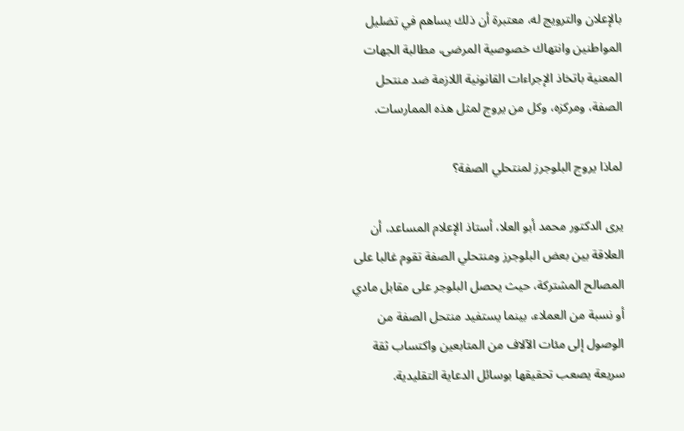بالإعلان والترويج له، معتبرة أن ذلك يساهم في تضليل المواطنين وانتهاك خصوصية المرضى، مطالبة الجهات المعنية باتخاذ الإجراءات القانونية اللازمة ضد منتحل الصفة، ومركزه، وكل من يروج لمثل هذه الممارسات.

لماذا يروج البلوجرز لمنتحلي الصفة؟

يرى الدكتور محمد أبو العلا، أستاذ الإعلام المساعد، أن العلاقة بين بعض البلوجرز ومنتحلي الصفة تقوم غالبا على المصالح المشتركة، حيث يحصل البلوجر على مقابل مادي أو نسبة من العملاء، بينما يستفيد منتحل الصفة من الوصول إلى مئات الآلاف من المتابعين واكتساب ثقة سريعة يصعب تحقيقها بوسائل الدعاية التقليدية.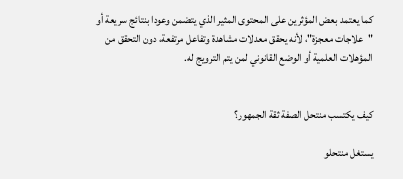كما يعتمد بعض المؤثرين على المحتوى المثير الذي يتضمن وعودا بنتائج سريعة أو "علاجات معجزة"، لأنه يحقق معدلات مشاهدة وتفاعل مرتفعة، دون التحقق من المؤهلات العلمية أو الوضع القانوني لمن يتم الترويج له.


كيف يكتسب منتحل الصفة ثقة الجمهور؟

يستغل منتحلو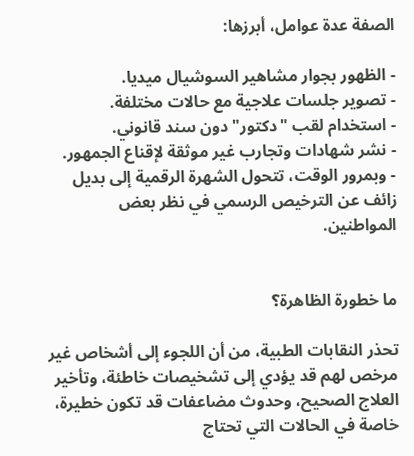الصفة عدة عوامل، أبرزها:

- الظهور بجوار مشاهير السوشيال ميديا.
- تصوير جلسات علاجية مع حالات مختلفة.
- استخدام لقب "دكتور" دون سند قانوني.
- نشر شهادات وتجارب غير موثقة لإقناع الجمهور.
- وبمرور الوقت، تتحول الشهرة الرقمية إلى بديل زائف عن الترخيص الرسمي في نظر بعض المواطنين.


ما خطورة الظاهرة؟

تحذر النقابات الطبية، من أن اللجوء إلى أشخاص غير مرخص لهم قد يؤدي إلى تشخيصات خاطئة، وتأخير العلاج الصحيح، وحدوث مضاعفات قد تكون خطيرة، خاصة في الحالات التي تحتاج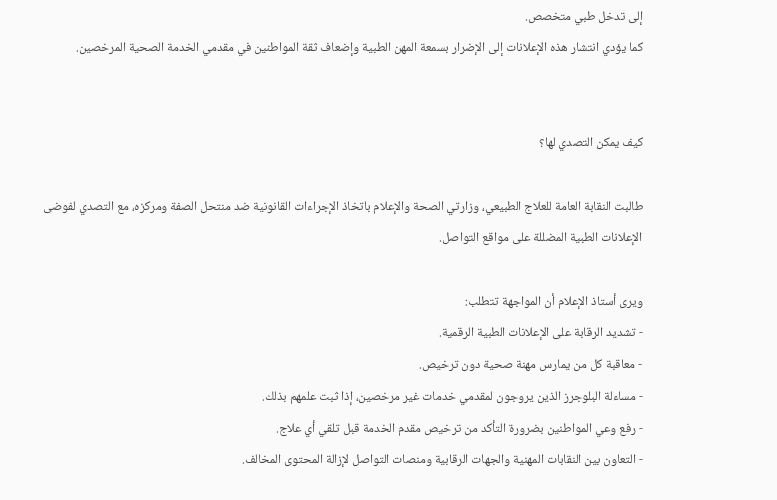إلى تدخل طبي متخصص.
كما يؤدي انتشار هذه الإعلانات إلى الإضرار بسمعة المهن الطبية وإضعاف ثقة المواطنين في مقدمي الخدمة الصحية المرخصين.


كيف يمكن التصدي لها؟

طالبت النقابة العامة للعلاج الطبيعي، وزارتي الصحة والإعلام باتخاذ الإجراءات القانونية ضد منتحل الصفة ومركزه، مع التصدي لفوضى الإعلانات الطبية المضللة على مواقع التواصل.

ويرى أستاذ الإعلام أن المواجهة تتطلب:
- تشديد الرقابة على الإعلانات الطبية الرقمية.
- معاقبة كل من يمارس مهنة صحية دون ترخيص.
- مساءلة البلوجرز الذين يروجون لمقدمي خدمات غير مرخصين، إذا ثبت علمهم بذلك.
- رفع وعي المواطنين بضرورة التأكد من ترخيص مقدم الخدمة قبل تلقي أي علاج.
- التعاون بين النقابات المهنية والجهات الرقابية ومنصات التواصل لإزالة المحتوى المخالف.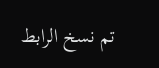تم نسخ الرابط